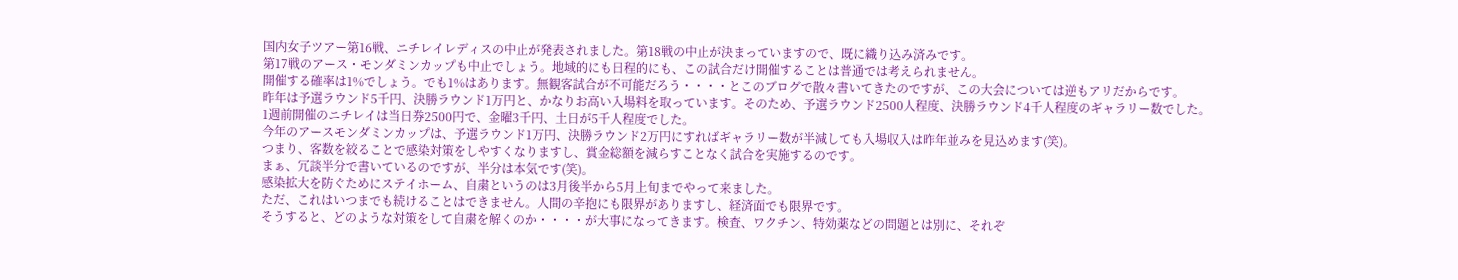国内女子ツアー第16戦、ニチレイレディスの中止が発表されました。第18戦の中止が決まっていますので、既に織り込み済みです。
第17戦のアース・モンダミンカップも中止でしょう。地域的にも日程的にも、この試合だけ開催することは普通では考えられません。
開催する確率は1%でしょう。でも1%はあります。無観客試合が不可能だろう・・・・とこのブログで散々書いてきたのですが、この大会については逆もアリだからです。
昨年は予選ラウンド5千円、決勝ラウンド1万円と、かなりお高い入場料を取っています。そのため、予選ラウンド2500人程度、決勝ラウンド4千人程度のギャラリー数でした。
1週前開催のニチレイは当日券2500円で、金曜3千円、土日が5千人程度でした。
今年のアースモンダミンカップは、予選ラウンド1万円、決勝ラウンド2万円にすればギャラリー数が半減しても入場収入は昨年並みを見込めます(笑)。
つまり、客数を絞ることで感染対策をしやすくなりますし、賞金総額を減らすことなく試合を実施するのです。
まぁ、冗談半分で書いているのですが、半分は本気です(笑)。
感染拡大を防ぐためにステイホーム、自粛というのは3月後半から5月上旬までやって来ました。
ただ、これはいつまでも続けることはできません。人間の辛抱にも限界がありますし、経済面でも限界です。
そうすると、どのような対策をして自粛を解くのか・・・・が大事になってきます。検査、ワクチン、特効薬などの問題とは別に、それぞ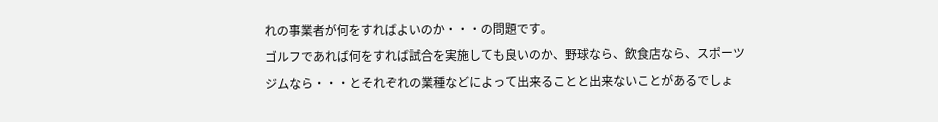れの事業者が何をすればよいのか・・・の問題です。
ゴルフであれば何をすれば試合を実施しても良いのか、野球なら、飲食店なら、スポーツジムなら・・・とそれぞれの業種などによって出来ることと出来ないことがあるでしょ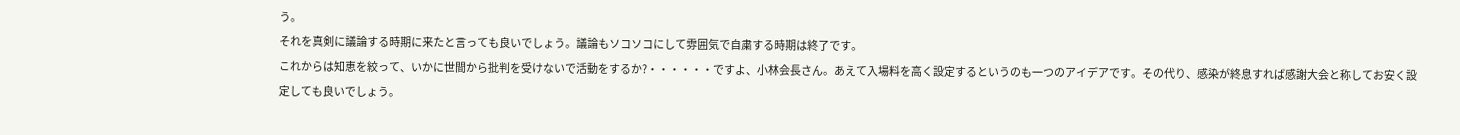う。
それを真剣に議論する時期に来たと言っても良いでしょう。議論もソコソコにして雰囲気で自粛する時期は終了です。
これからは知恵を絞って、いかに世間から批判を受けないで活動をするか?・・・・・・ですよ、小林会長さん。あえて入場料を高く設定するというのも一つのアイデアです。その代り、感染が終息すれば感謝大会と称してお安く設定しても良いでしょう。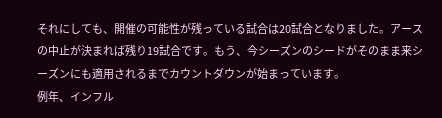それにしても、開催の可能性が残っている試合は20試合となりました。アースの中止が決まれば残り19試合です。もう、今シーズンのシードがそのまま来シーズンにも適用されるまでカウントダウンが始まっています。
例年、インフル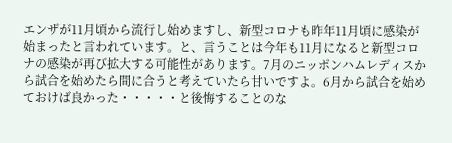エンザが11月頃から流行し始めますし、新型コロナも昨年11月頃に感染が始まったと言われています。と、言うことは今年も11月になると新型コロナの感染が再び拡大する可能性があります。7月のニッポンハムレディスから試合を始めたら間に合うと考えていたら甘いですよ。6月から試合を始めておけば良かった・・・・・と後悔することのな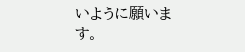いように願います。